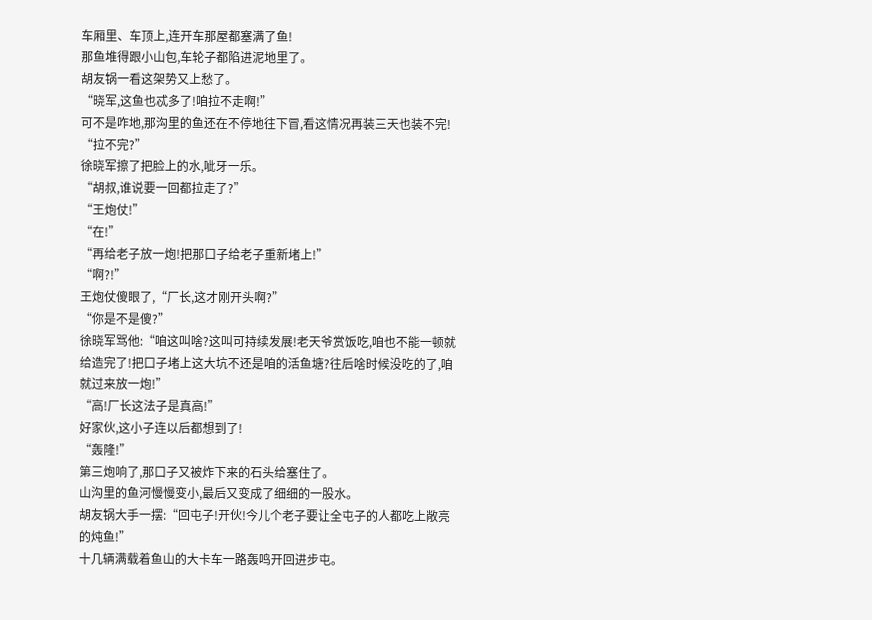车厢里、车顶上,连开车那屋都塞满了鱼!
那鱼堆得跟小山包,车轮子都陷进泥地里了。
胡友锅一看这架势又上愁了。
“晓军,这鱼也忒多了!咱拉不走啊!”
可不是咋地,那沟里的鱼还在不停地往下冒,看这情况再装三天也装不完!
“拉不完?”
徐晓军擦了把脸上的水,呲牙一乐。
“胡叔,谁说要一回都拉走了?”
“王炮仗!”
“在!”
“再给老子放一炮!把那口子给老子重新堵上!”
“啊?!”
王炮仗傻眼了,“厂长,这才刚开头啊?”
“你是不是傻?”
徐晓军骂他:“咱这叫啥?这叫可持续发展!老天爷赏饭吃,咱也不能一顿就给造完了!把口子堵上这大坑不还是咱的活鱼塘?往后啥时候没吃的了,咱就过来放一炮!”
“高!厂长这法子是真高!”
好家伙,这小子连以后都想到了!
“轰隆!”
第三炮响了,那口子又被炸下来的石头给塞住了。
山沟里的鱼河慢慢变小,最后又变成了细细的一股水。
胡友锅大手一摆:“回屯子!开伙!今儿个老子要让全屯子的人都吃上敞亮的炖鱼!”
十几辆满载着鱼山的大卡车一路轰鸣开回进步屯。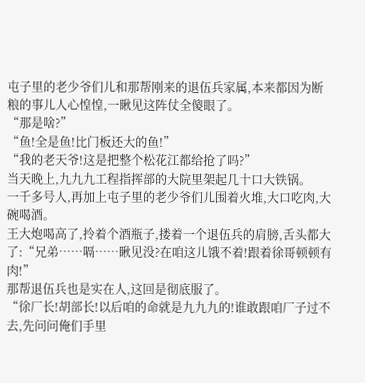屯子里的老少爷们儿和那帮刚来的退伍兵家属,本来都因为断粮的事儿人心惶惶,一瞅见这阵仗全傻眼了。
“那是啥?”
“鱼!全是鱼!比门板还大的鱼!”
“我的老天爷!这是把整个松花江都给抢了吗?”
当天晚上,九九九工程指挥部的大院里架起几十口大铁锅。
一千多号人,再加上屯子里的老少爷们儿围着火堆,大口吃肉,大碗喝酒。
王大炮喝高了,拎着个酒瓶子,搂着一个退伍兵的肩膀,舌头都大了:“兄弟……嗝……瞅见没?在咱这儿饿不着!跟着徐哥顿顿有肉!”
那帮退伍兵也是实在人,这回是彻底服了。
“徐厂长!胡部长!以后咱的命就是九九九的!谁敢跟咱厂子过不去,先问问俺们手里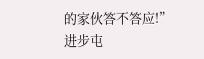的家伙答不答应!”
进步屯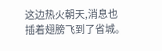这边热火朝天,消息也插着翅膀飞到了省城。